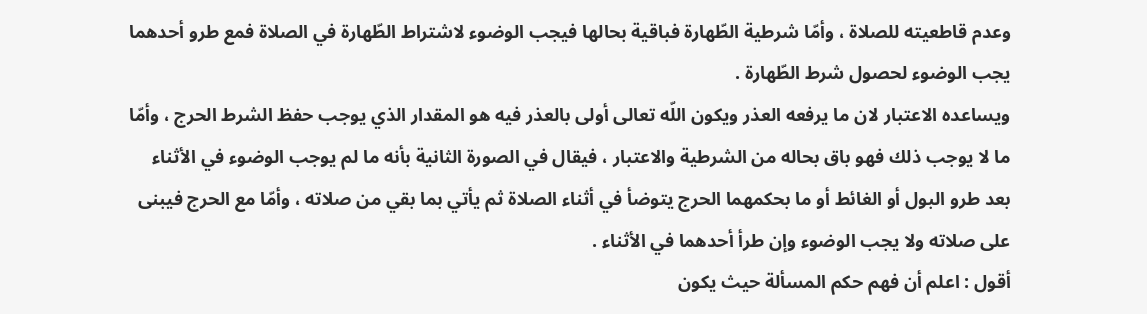وعدم قاطعيته للصلاة ، وأمّا شرطية الطّهارة فباقية بحالها فيجب الوضوء لاشتراط الطّهارة في الصلاة فمع طرو أحدهما يجب الوضوء لحصول شرط الطّهارة .
ويساعده الاعتبار لان ما يرفعه العذر ويكون اللّه تعالى أولى بالعذر فيه هو المقدار الذي يوجب حفظ الشرط الحرج ، وأمّا ما لا يوجب ذلك فهو باق بحاله من الشرطية والاعتبار ، فيقال في الصورة الثانية بأنه ما لم يوجب الوضوء في الأثناء بعد طرو البول أو الغائط أو ما بحكمهما الحرج يتوضأ في أثناء الصلاة ثم يأتي بما بقي من صلاته ، وأمّا مع الحرج فيبنى على صلاته ولا يجب الوضوء وإن طرأ أحدهما في الأثناء .
أقول : اعلم أن فهم حكم المسألة حيث يكون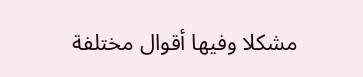مشكلا وفيها أقوال مختلفة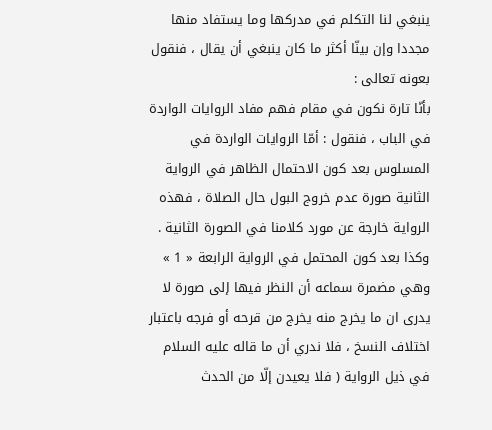ينبغي لنا التكلم في مدركها وما يستفاد منها مجددا وإن بينّا أكثر ما كان ينبغي أن يقال ، فنقول بعونه تعالى :
بأنّا تارة نكون في مقام فهم مفاد الروايات الواردة في الباب ، فنقول : أمّا الروايات الواردة في المسلوس بعد كون الاحتمال الظاهر في الرواية الثانية صورة عدم خروج البول حال الصلاة ، فهذه الرواية خارجة عن مورد كلامنا في الصورة الثانية .
وكذا بعد كون المحتمل في الرواية الرابعة « 1 » وهي مضمرة سماعه أن النظر فيها إلى صورة لا يدرى ان ما يخرج منه يخرج من قرحه أو فرجه باعتبار اختلاف النسخ ، فلا ندري أن ما قاله عليه السلام في ذيل الرواية ( فلا يعيدن إلّا من الحدث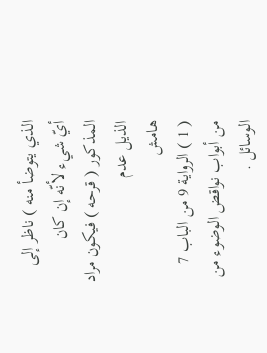الذي يتوضأ منه ) ناظر إلى أيّ شيء لأنّه إن كان المذكور ( قرحه ) فيكون مراد الذيل عدم
هامش
( 1 ) الرواية 9 من الباب 7 من أبواب نواقض الوضوء من الوسائل .